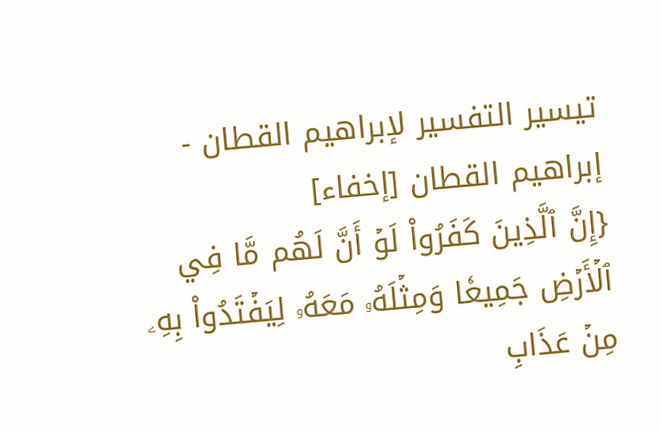تيسير التفسير لإبراهيم القطان - إبراهيم القطان [إخفاء]
{إِنَّ ٱلَّذِينَ كَفَرُواْ لَوۡ أَنَّ لَهُم مَّا فِي ٱلۡأَرۡضِ جَمِيعٗا وَمِثۡلَهُۥ مَعَهُۥ لِيَفۡتَدُواْ بِهِۦ مِنۡ عَذَابِ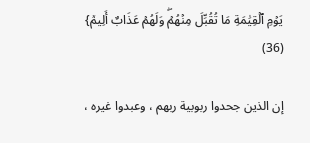يَوۡمِ ٱلۡقِيَٰمَةِ مَا تُقُبِّلَ مِنۡهُمۡۖ وَلَهُمۡ عَذَابٌ أَلِيمٞ} (36)

إن الذين جحدوا ربوبية ربهم ، وعبدوا غيره ،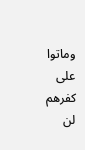وماتوا على كفرهم لن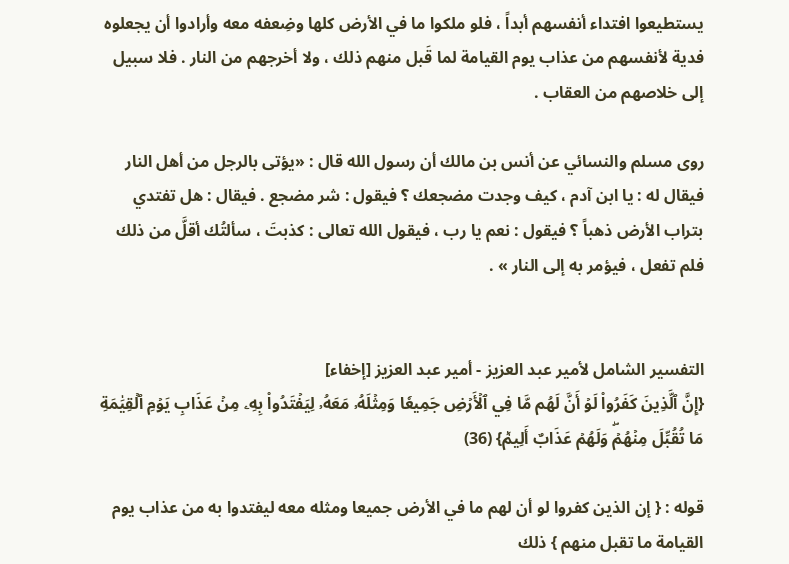يستطيعوا افتداء أنفسهم أبداً ، فلو ملكوا ما في الأرض كلها وضِعفه معه وأرادوا أن يجعلوه فدية لأنفسهم من عذاب يوم القيامة لما قَبل منهم ذلك ، ولا أخرجهم من النار . فلا سبيل إلى خلاصهم من العقاب .

روى مسلم والنسائي عن أنس بن مالك أن رسول الله قال : «يؤتى بالرجل من أهل النار فيقال له : يا ابن آدم ، كيف وجدت مضجعك ؟ فيقول : شر مضجع . فيقال : هل تفتدي بتراب الأرض ذهباً ؟ فيقول : نعم يا رب ، فيقول الله تعالى : كذبتَ ، سألتُك أقلَّ من ذلك فلم تفعل ، فيؤمر به إلى النار » .


التفسير الشامل لأمير عبد العزيز - أمير عبد العزيز [إخفاء]
{إِنَّ ٱلَّذِينَ كَفَرُواْ لَوۡ أَنَّ لَهُم مَّا فِي ٱلۡأَرۡضِ جَمِيعٗا وَمِثۡلَهُۥ مَعَهُۥ لِيَفۡتَدُواْ بِهِۦ مِنۡ عَذَابِ يَوۡمِ ٱلۡقِيَٰمَةِ مَا تُقُبِّلَ مِنۡهُمۡۖ وَلَهُمۡ عَذَابٌ أَلِيمٞ} (36)

قوله : { إن الذين كفروا لو أن لهم ما في الأرض جميعا ومثله معه ليفتدوا به من عذاب يوم القيامة ما تقبل منهم } ذلك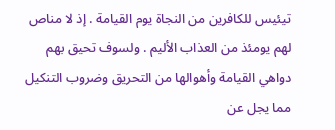تيئيس للكافرين من النجاة يوم القيامة . إذ لا مناص لهم يومئذ من العذاب الأليم . ولسوف تحيق بهم دواهي القيامة وأهوالها من التحريق وضروب التنكيل مما يجل عن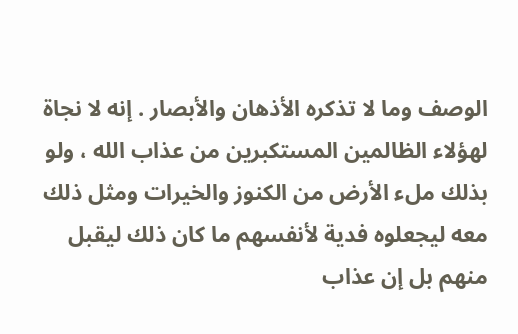الوصف وما لا تذكره الأذهان والأبصار . إنه لا نجاة لهؤلاء الظالمين المستكبرين من عذاب الله ، ولو بذلك ملء الأرض من الكنوز والخيرات ومثل ذلك معه ليجعلوه فدية لأنفسهم ما كان ذلك ليقبل منهم بل إن عذاب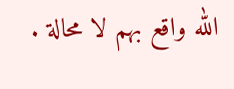الله واقع بهم لا محالة .